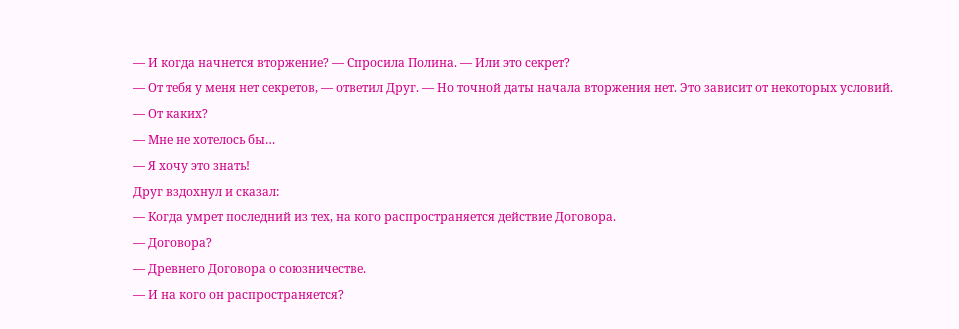— И когда начнется вторжение? — Спросила Полина. — Или это секрет?
— От тебя у меня нет секретов, — ответил Друг. — Но точной даты начала вторжения нет. Это зависит от некоторых условий.
— От каких?
— Мне не хотелось бы…
— Я хочу это знать!
Друг вздохнул и сказал:
— Когда умрет последний из тех, на кого распространяется действие Договора.
— Договора?
— Древнего Договора о союзничестве.
— И на кого он распространяется?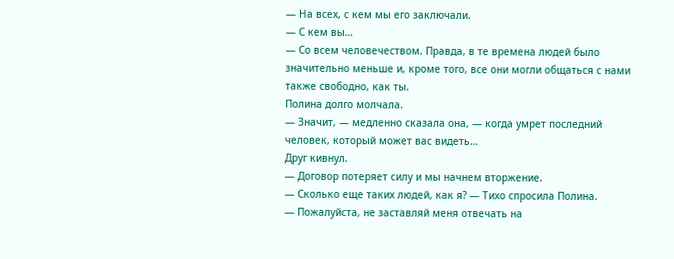— На всех, с кем мы его заключали.
— С кем вы…
— Со всем человечеством. Правда, в те времена людей было значительно меньше и, кроме того, все они могли общаться с нами также свободно, как ты.
Полина долго молчала.
— Значит, — медленно сказала она, — когда умрет последний человек, который может вас видеть…
Друг кивнул.
— Договор потеряет силу и мы начнем вторжение.
— Сколько еще таких людей, как я? — Тихо спросила Полина.
— Пожалуйста, не заставляй меня отвечать на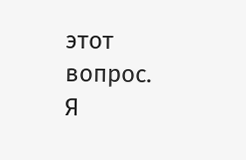этот вопрос. Я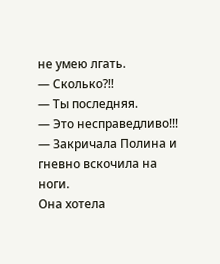не умею лгать.
— Сколько?!!
— Ты последняя.
— Это несправедливо!!! — Закричала Полина и гневно вскочила на ноги.
Она хотела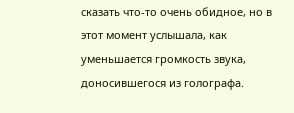сказать что-то очень обидное, но в этот момент услышала, как уменьшается громкость звука, доносившегося из голографа.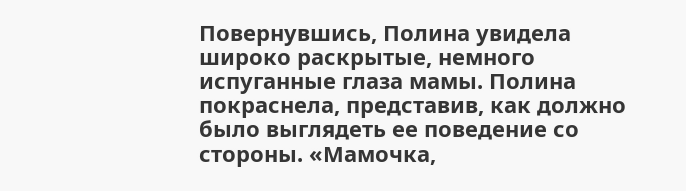Повернувшись, Полина увидела широко раскрытые, немного испуганные глаза мамы. Полина покраснела, представив, как должно было выглядеть ее поведение со стороны. «Мамочка,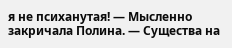я не психанутая! — Мысленно закричала Полина. — Существа на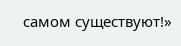самом существуют!»